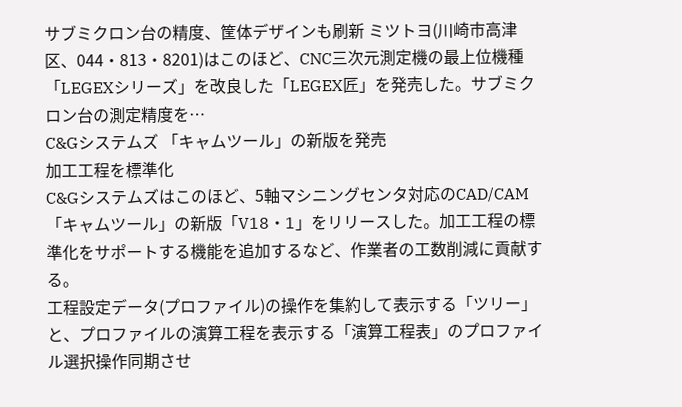サブミクロン台の精度、筐体デザインも刷新 ミツトヨ(川崎市高津区、044・813・8201)はこのほど、CNC三次元測定機の最上位機種「LEGEXシリーズ」を改良した「LEGEX匠」を発売した。サブミクロン台の測定精度を…
C&Gシステムズ 「キャムツール」の新版を発売
加工工程を標準化
C&Gシステムズはこのほど、5軸マシニングセンタ対応のCAD/CAM「キャムツール」の新版「V18・1」をリリースした。加工工程の標準化をサポートする機能を追加するなど、作業者の工数削減に貢献する。
工程設定データ(プロファイル)の操作を集約して表示する「ツリー」と、プロファイルの演算工程を表示する「演算工程表」のプロファイル選択操作同期させ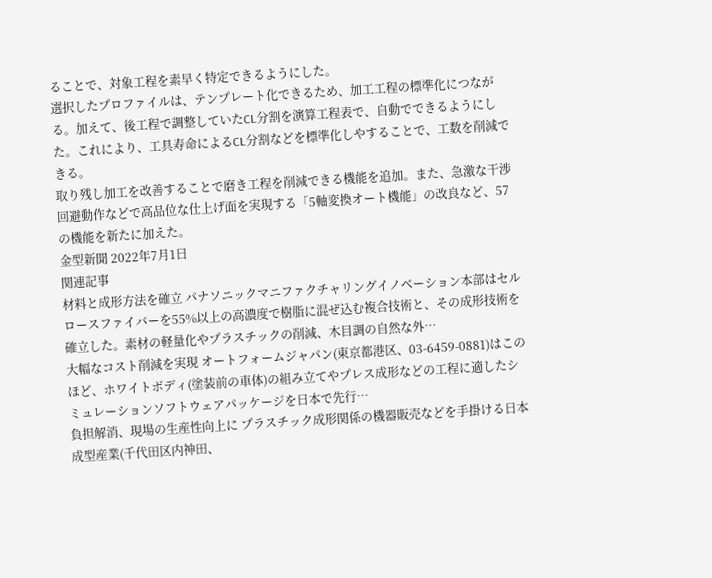ることで、対象工程を素早く特定できるようにした。
選択したプロファイルは、テンプレート化できるため、加工工程の標準化につながる。加えて、後工程で調整していたCL分割を演算工程表で、自動でできるようにした。これにより、工具寿命によるCL分割などを標準化しやすることで、工数を削減できる。
取り残し加工を改善することで磨き工程を削減できる機能を追加。また、急激な干渉回避動作などで高品位な仕上げ面を実現する「5軸変換オート機能」の改良など、57の機能を新たに加えた。
金型新聞 2022年7月1日
関連記事
材料と成形方法を確立 パナソニックマニファクチャリングイノベーション本部はセルロースファイバーを55%以上の高濃度で樹脂に混ぜ込む複合技術と、その成形技術を確立した。素材の軽量化やプラスチックの削減、木目調の自然な外…
大幅なコスト削減を実現 オートフォームジャパン(東京都港区、03-6459-0881)はこのほど、ホワイトボディ(塗装前の車体)の組み立てやプレス成形などの工程に適したシミュレーションソフトウェアパッケージを日本で先行…
負担解消、現場の生産性向上に プラスチック成形関係の機器販売などを手掛ける日本成型産業(千代田区内神田、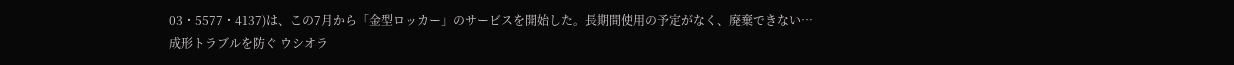03・5577・4137)は、この7月から「金型ロッカー」のサービスを開始した。長期間使用の予定がなく、廃棄できない…
成形トラブルを防ぐ ウシオラ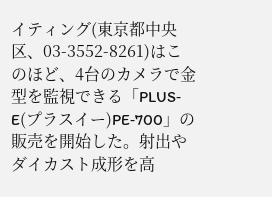イティング(東京都中央区、03-3552-8261)はこのほど、4台のカメラで金型を監視できる「PLUS‐E(プラスイー)PE‐700」の販売を開始した。射出やダイカスト成形を高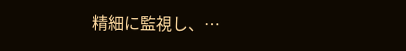精細に監視し、…